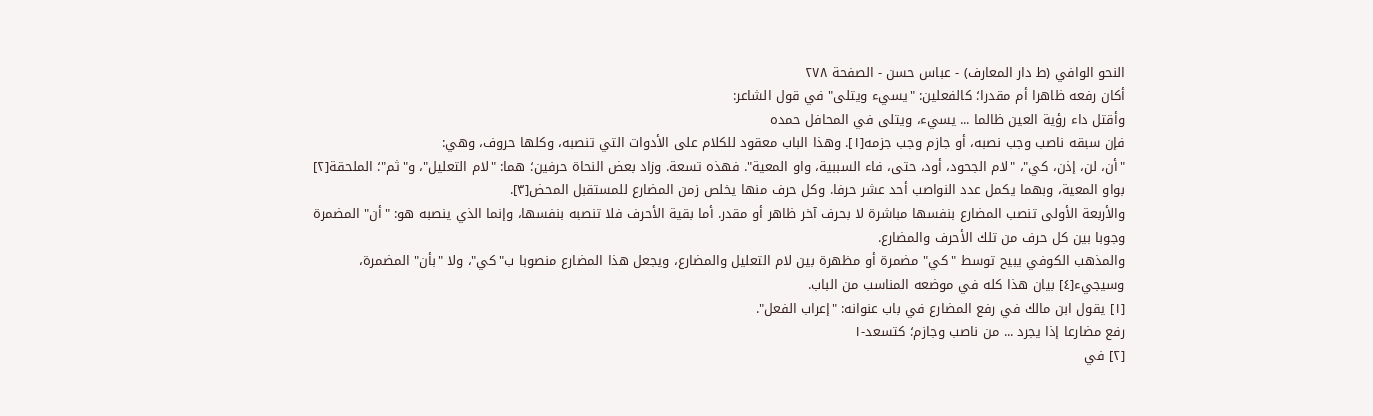النحو الوافي (ط دار المعارف) - عباس حسن - الصفحة ٢٧٨
أكان رفعه ظاهرا أم مقدرا؛ كالفعلين: "يسيء ويتلى" في قول الشاعر:
وأقتل داء رؤية العين ظالما ... يسيء، ويتلى في المحافل حمده
فإن سبقه ناصب وجب نصبه، أو جازم وجب جزمه[١]. وهذا الباب معقود للكلام على الأدوات التي تنصبه، وكلها حروف، وهي:
"أن، لن، إذن، كي"، "لام الجحود، أود، حتى، فاء السببية، واو المعية". فهذه تسعة. وزاد بعض النحاة حرفين؛ هما: "لام التعليل"، و"ثم"؛ الملحقة[٢] بواو المعية، وبهما يكمل عدد النواصب أحد عشر حرفا. وكل حرف منها يخلص زمن المضارع للمستقبل المحض[٣].
والأربعة الأولى تنصب المضارع بنفسها مباشرة لا بحرف آخر ظاهر أو مقدر. أما بقية الأحرف فلا تنصبه بنفسها، وإنما الذي ينصبه هو: "أن" المضمرة وجوبا بين كل حرف من تلك الأحرف والمضارع.
والمذهب الكوفي يبيح توسط "كي" مضمرة أو مظهرة بين لام التعليل والمضارع، ويجعل هذا المضارع منصوبا ب"كي"، ولا "بأن" المضمرة، وسيجيء[٤] بيان هذا كله في موضعه المناسب من الباب.
[١] يقول ابن مالك في رفع المضارع في باب عنوانه: "إعراب الفعل".
رفع مضارعا إذا يجرد ... من ناصب وجازم؛ كتسعد-١
[٢] في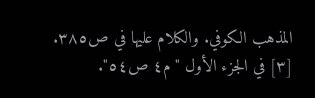المذهب الكوفي. والكلام عليها في ص٣٨٥.
[٣] في الجزء الأول "م٤ ص٥٤".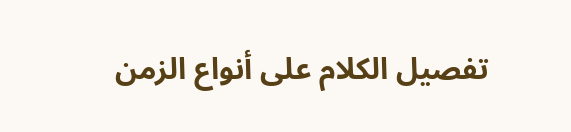تفصيل الكلام على أنواع الزمن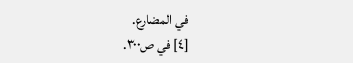في المضارع.
[٤] في ص٣٠٠.